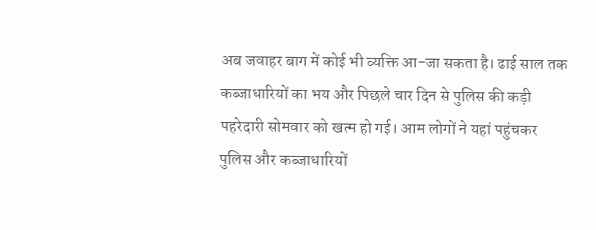अब जवाहर बाग में कोई भी व्यक्ति आ-जा सकता है। ढाई साल तक कब्जाधारियों का भय और पिछले चार दिन से पुलिस की कड़ी पहरेदारी सोमवार को खत्म हो गई। आम लोगों ने यहां पहुंचकर पुलिस और कब्जाधारियों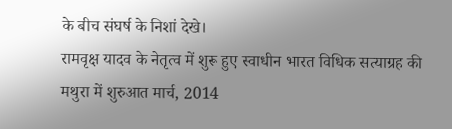के बीच संघर्ष के निशां देखे।
रामवृक्ष यादव के नेतृत्व में शुरू हुए स्वाधीन भारत विधिक सत्याग्रह की मथुरा में शुरुआत मार्च, 2014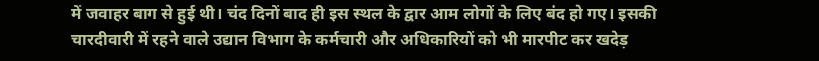में जवाहर बाग से हुई थी। चंद दिनों बाद ही इस स्थल के द्वार आम लोगों के लिए बंद हो गए। इसकी चारदीवारी में रहने वाले उद्यान विभाग के कर्मचारी और अधिकारियों को भी मारपीट कर खदेड़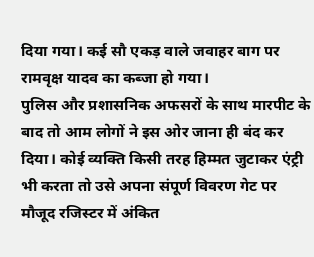दिया गया। कई सौ एकड़ वाले जवाहर बाग पर रामवृक्ष यादव का कब्जा हो गया।
पुलिस और प्रशासनिक अफसरों के साथ मारपीट के बाद तो आम लोगों ने इस ओर जाना ही बंद कर दिया। कोई व्यक्ति किसी तरह हिम्मत जुटाकर एंट्री भी करता तो उसे अपना संपूर्ण विवरण गेट पर मौजूद रजिस्टर में अंकित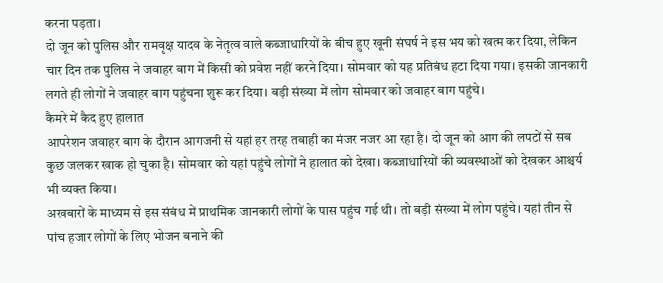करना पड़ता।
दो जून को पुलिस और रामवृक्ष यादव के नेतृत्व वाले कब्जाधारियों के बीच हुए खूनी संघर्ष ने इस भय को खत्म कर दिया, लेकिन चार दिन तक पुलिस ने जवाहर बाग में किसी को प्रवेश नहीं करने दिया। सोमवार को यह प्रतिबंध हटा दिया गया। इसकी जानकारी लगते ही लोगों ने जवाहर बाग पहुंचना शुरू कर दिया। बड़ी संख्या में लोग सोमवार को जवाहर बाग पहुंचे।
कैमरे में कैद हुए हालात
आपरेशन जवाहर बाग के दौरान आगजनी से यहां हर तरह तबाही का मंजर नजर आ रहा है। दो जून को आग की लपटों से सब कुछ जलकर खाक हो चुका है। सोमवार को यहां पहुंचे लोगों ने हालात को देखा। कब्जाधारियों की व्यवस्थाओं को देखकर आश्चर्य भी व्यक्त किया।
अखबारों के माध्यम से इस संबंध में प्राथमिक जानकारी लोगों के पास पहुंच गई थी। तो बड़ी संख्या में लोग पहुंचे। यहां तीन से पांच हजार लोगों के लिए भोजन बनाने की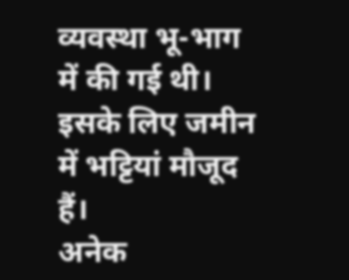व्यवस्था भू-भाग में की गई थी। इसके लिए जमीन में भट्टियां मौजूद हैं।
अनेक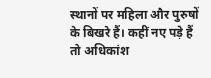स्थानों पर महिला और पुरुषों के बिखरे हैं। कहीं नए पड़े हैं तो अधिकांश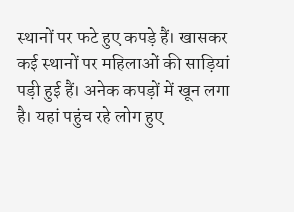स्थानों पर फटे हुए कपड़े हैं। खासकर कई स्थानों पर महिलाओं की साड़ियां पड़ी हुई हैं। अनेक कपड़ों में खून लगा है। यहां पहुंच रहे लोग हुए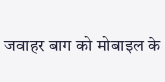जवाहर बाग को मोबाइल के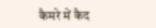कैमरे में कैद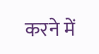करने में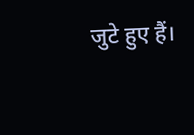जुटे हुए हैं।